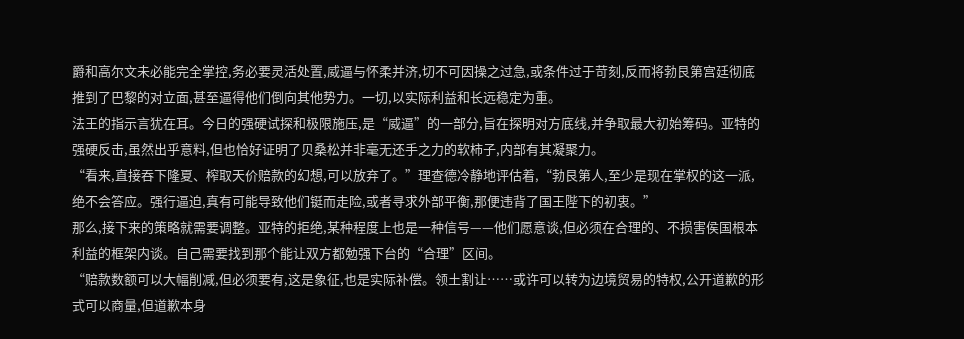爵和高尔文未必能完全掌控,务必要灵活处置,威逼与怀柔并济,切不可因操之过急,或条件过于苛刻,反而将勃艮第宫廷彻底推到了巴黎的对立面,甚至逼得他们倒向其他势力。一切,以实际利益和长远稳定为重。
法王的指示言犹在耳。今日的强硬试探和极限施压,是“威逼”的一部分,旨在探明对方底线,并争取最大初始筹码。亚特的强硬反击,虽然出乎意料,但也恰好证明了贝桑松并非毫无还手之力的软柿子,内部有其凝聚力。
“看来,直接吞下隆夏、榨取天价赔款的幻想,可以放弃了。”理查德冷静地评估着,“勃艮第人,至少是现在掌权的这一派,绝不会答应。强行逼迫,真有可能导致他们铤而走险,或者寻求外部平衡,那便违背了国王陛下的初衷。”
那么,接下来的策略就需要调整。亚特的拒绝,某种程度上也是一种信号——他们愿意谈,但必须在合理的、不损害侯国根本利益的框架内谈。自己需要找到那个能让双方都勉强下台的“合理”区间。
“赔款数额可以大幅削减,但必须要有,这是象征,也是实际补偿。领土割让……或许可以转为边境贸易的特权,公开道歉的形式可以商量,但道歉本身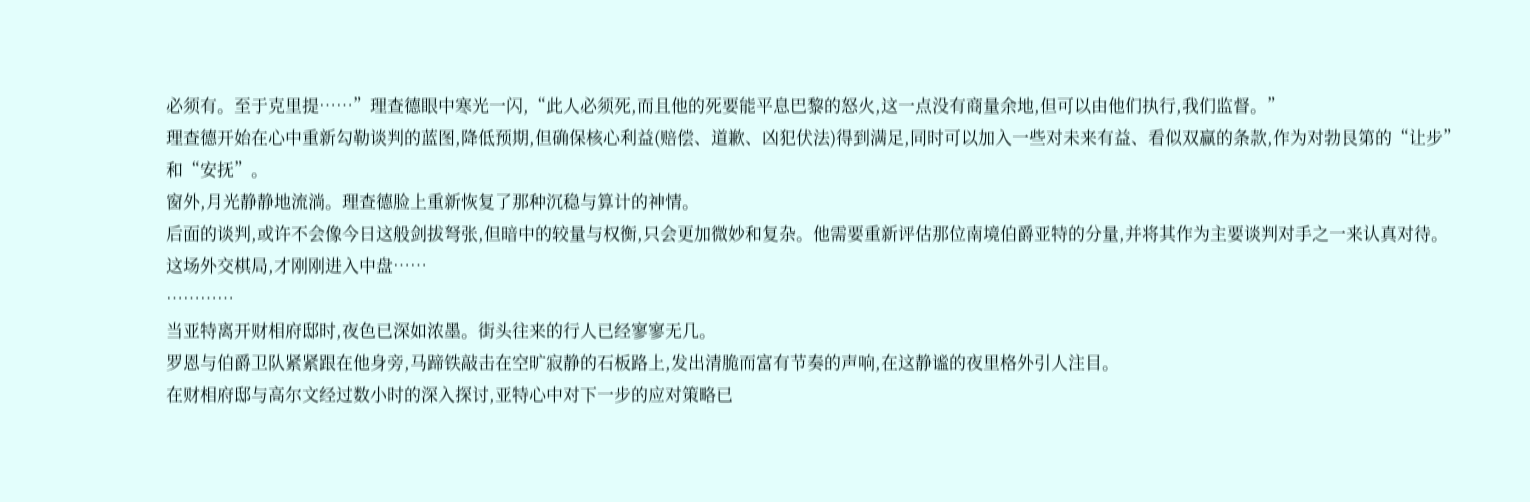必须有。至于克里提……”理查德眼中寒光一闪,“此人必须死,而且他的死要能平息巴黎的怒火,这一点没有商量余地,但可以由他们执行,我们监督。”
理查德开始在心中重新勾勒谈判的蓝图,降低预期,但确保核心利益(赔偿、道歉、凶犯伏法)得到满足,同时可以加入一些对未来有益、看似双赢的条款,作为对勃艮第的“让步”和“安抚”。
窗外,月光静静地流淌。理查德脸上重新恢复了那种沉稳与算计的神情。
后面的谈判,或许不会像今日这般剑拔弩张,但暗中的较量与权衡,只会更加微妙和复杂。他需要重新评估那位南境伯爵亚特的分量,并将其作为主要谈判对手之一来认真对待。
这场外交棋局,才刚刚进入中盘……
…………
当亚特离开财相府邸时,夜色已深如浓墨。街头往来的行人已经寥寥无几。
罗恩与伯爵卫队紧紧跟在他身旁,马蹄铁敲击在空旷寂静的石板路上,发出清脆而富有节奏的声响,在这静谧的夜里格外引人注目。
在财相府邸与高尔文经过数小时的深入探讨,亚特心中对下一步的应对策略已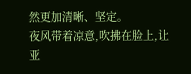然更加清晰、坚定。
夜风带着凉意,吹拂在脸上,让亚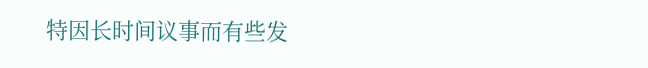特因长时间议事而有些发